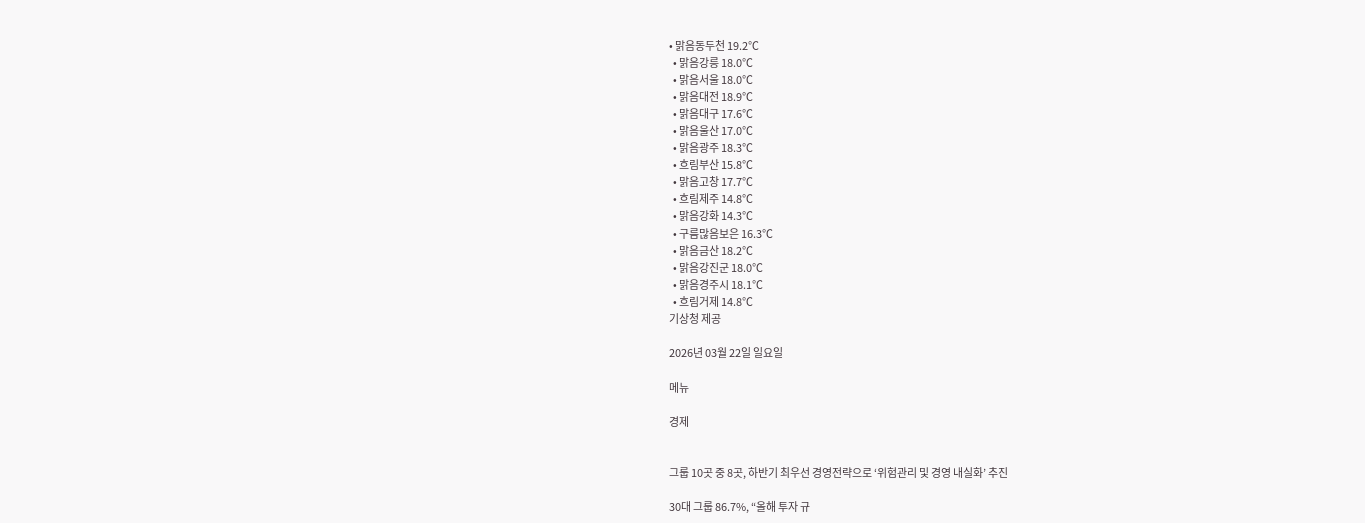• 맑음동두천 19.2℃
  • 맑음강릉 18.0℃
  • 맑음서울 18.0℃
  • 맑음대전 18.9℃
  • 맑음대구 17.6℃
  • 맑음울산 17.0℃
  • 맑음광주 18.3℃
  • 흐림부산 15.8℃
  • 맑음고창 17.7℃
  • 흐림제주 14.8℃
  • 맑음강화 14.3℃
  • 구름많음보은 16.3℃
  • 맑음금산 18.2℃
  • 맑음강진군 18.0℃
  • 맑음경주시 18.1℃
  • 흐림거제 14.8℃
기상청 제공

2026년 03월 22일 일요일

메뉴

경제


그룹 10곳 중 8곳, 하반기 최우선 경영전략으로 ‘위험관리 및 경영 내실화’ 추진

30대 그룹 86.7%, “올해 투자 규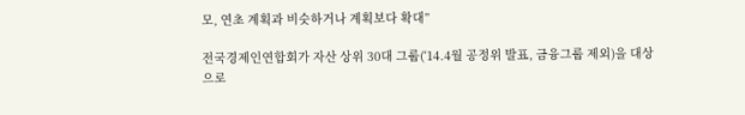모, 연초 계획과 비슷하거나 계획보다 확대”

전국경제인연합회가 자산 상위 30대 그룹(‘14.4월 공정위 발표, 금융그룹 제외)을 대상으로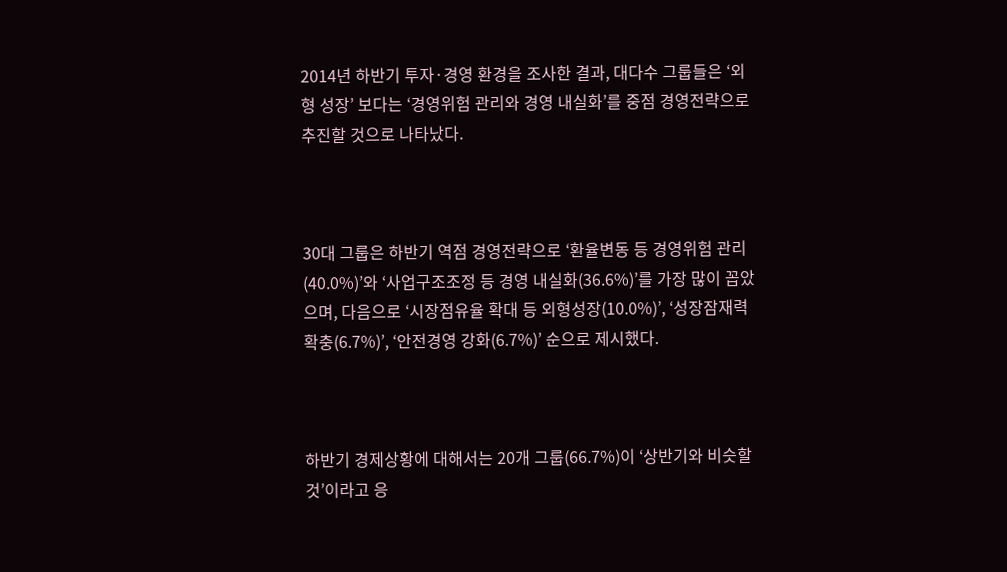2014년 하반기 투자·경영 환경을 조사한 결과, 대다수 그룹들은 ‘외형 성장’ 보다는 ‘경영위험 관리와 경영 내실화’를 중점 경영전략으로 추진할 것으로 나타났다.



30대 그룹은 하반기 역점 경영전략으로 ‘환율변동 등 경영위험 관리(40.0%)’와 ‘사업구조조정 등 경영 내실화(36.6%)’를 가장 많이 꼽았으며, 다음으로 ‘시장점유율 확대 등 외형성장(10.0%)’, ‘성장잠재력 확충(6.7%)’, ‘안전경영 강화(6.7%)’ 순으로 제시했다.



하반기 경제상황에 대해서는 20개 그룹(66.7%)이 ‘상반기와 비슷할 것’이라고 응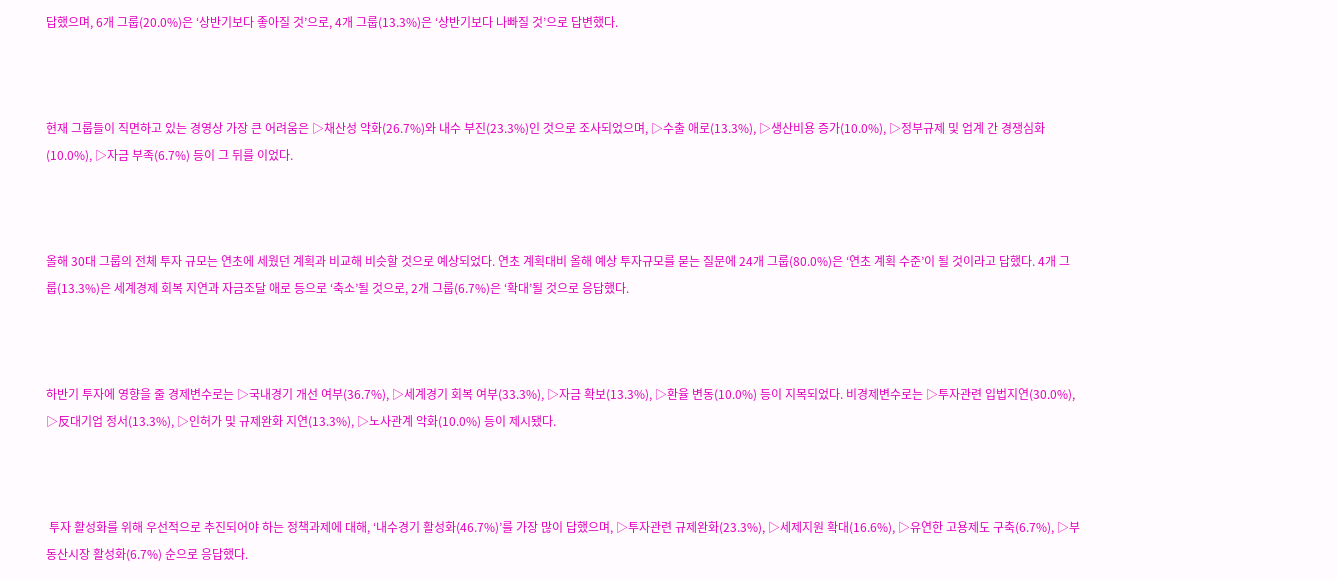답했으며, 6개 그룹(20.0%)은 ‘상반기보다 좋아질 것’으로, 4개 그룹(13.3%)은 ‘상반기보다 나빠질 것’으로 답변했다.



현재 그룹들이 직면하고 있는 경영상 가장 큰 어려움은 ▷채산성 악화(26.7%)와 내수 부진(23.3%)인 것으로 조사되었으며, ▷수출 애로(13.3%), ▷생산비용 증가(10.0%), ▷정부규제 및 업계 간 경쟁심화(10.0%), ▷자금 부족(6.7%) 등이 그 뒤를 이었다.



올해 30대 그룹의 전체 투자 규모는 연초에 세웠던 계획과 비교해 비슷할 것으로 예상되었다. 연초 계획대비 올해 예상 투자규모를 묻는 질문에 24개 그룹(80.0%)은 ‘연초 계획 수준’이 될 것이라고 답했다. 4개 그룹(13.3%)은 세계경제 회복 지연과 자금조달 애로 등으로 ‘축소’될 것으로, 2개 그룹(6.7%)은 ‘확대’될 것으로 응답했다.



하반기 투자에 영향을 줄 경제변수로는 ▷국내경기 개선 여부(36.7%), ▷세계경기 회복 여부(33.3%), ▷자금 확보(13.3%), ▷환율 변동(10.0%) 등이 지목되었다. 비경제변수로는 ▷투자관련 입법지연(30.0%), ▷反대기업 정서(13.3%), ▷인허가 및 규제완화 지연(13.3%), ▷노사관계 악화(10.0%) 등이 제시됐다.



 투자 활성화를 위해 우선적으로 추진되어야 하는 정책과제에 대해, ‘내수경기 활성화(46.7%)’를 가장 많이 답했으며, ▷투자관련 규제완화(23.3%), ▷세제지원 확대(16.6%), ▷유연한 고용제도 구축(6.7%), ▷부동산시장 활성화(6.7%) 순으로 응답했다.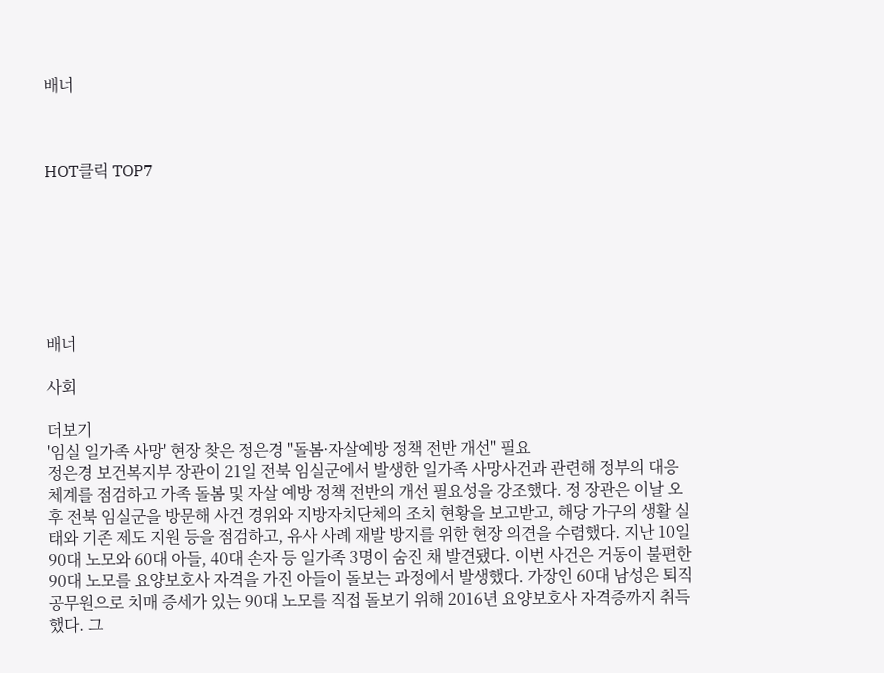배너



HOT클릭 TOP7







배너

사회

더보기
'임실 일가족 사망' 현장 찾은 정은경 "돌봄·자살예방 정책 전반 개선" 필요
정은경 보건복지부 장관이 21일 전북 임실군에서 발생한 일가족 사망사건과 관련해 정부의 대응 체계를 점검하고 가족 돌봄 및 자살 예방 정책 전반의 개선 필요성을 강조했다. 정 장관은 이날 오후 전북 임실군을 방문해 사건 경위와 지방자치단체의 조치 현황을 보고받고, 해당 가구의 생활 실태와 기존 제도 지원 등을 점검하고, 유사 사례 재발 방지를 위한 현장 의견을 수렴했다. 지난 10일 90대 노모와 60대 아들, 40대 손자 등 일가족 3명이 숨진 채 발견됐다. 이번 사건은 거동이 불편한 90대 노모를 요양보호사 자격을 가진 아들이 돌보는 과정에서 발생했다. 가장인 60대 남성은 퇴직 공무원으로 치매 증세가 있는 90대 노모를 직접 돌보기 위해 2016년 요양보호사 자격증까지 취득했다. 그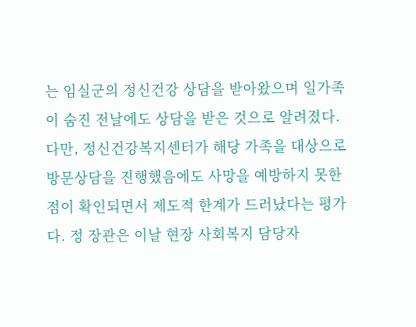는 임실군의 정신건강 상담을 받아왔으며 일가족이 숨진 전날에도 상담을 받은 것으로 알려졌다. 다만, 정신건강복지센터가 해당 가족을 대상으로 방문상담을 진행했음에도 사망을 예방하지 못한 점이 확인되면서 제도적 한계가 드러났다는 평가다. 정 장관은 이날 현장 사회복지 담당자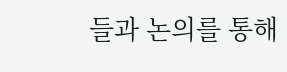들과 논의를 통해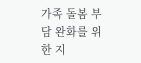가족 돌봄 부담 완화를 위한 지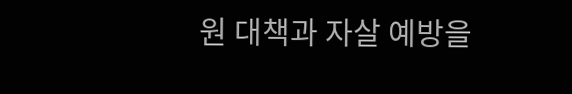원 대책과 자살 예방을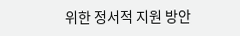위한 정서적 지원 방안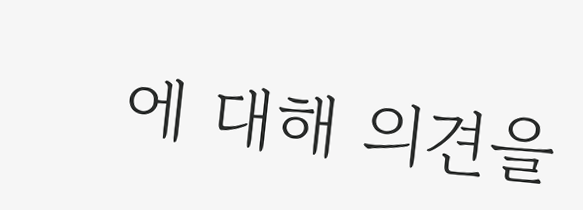에 대해 의견을